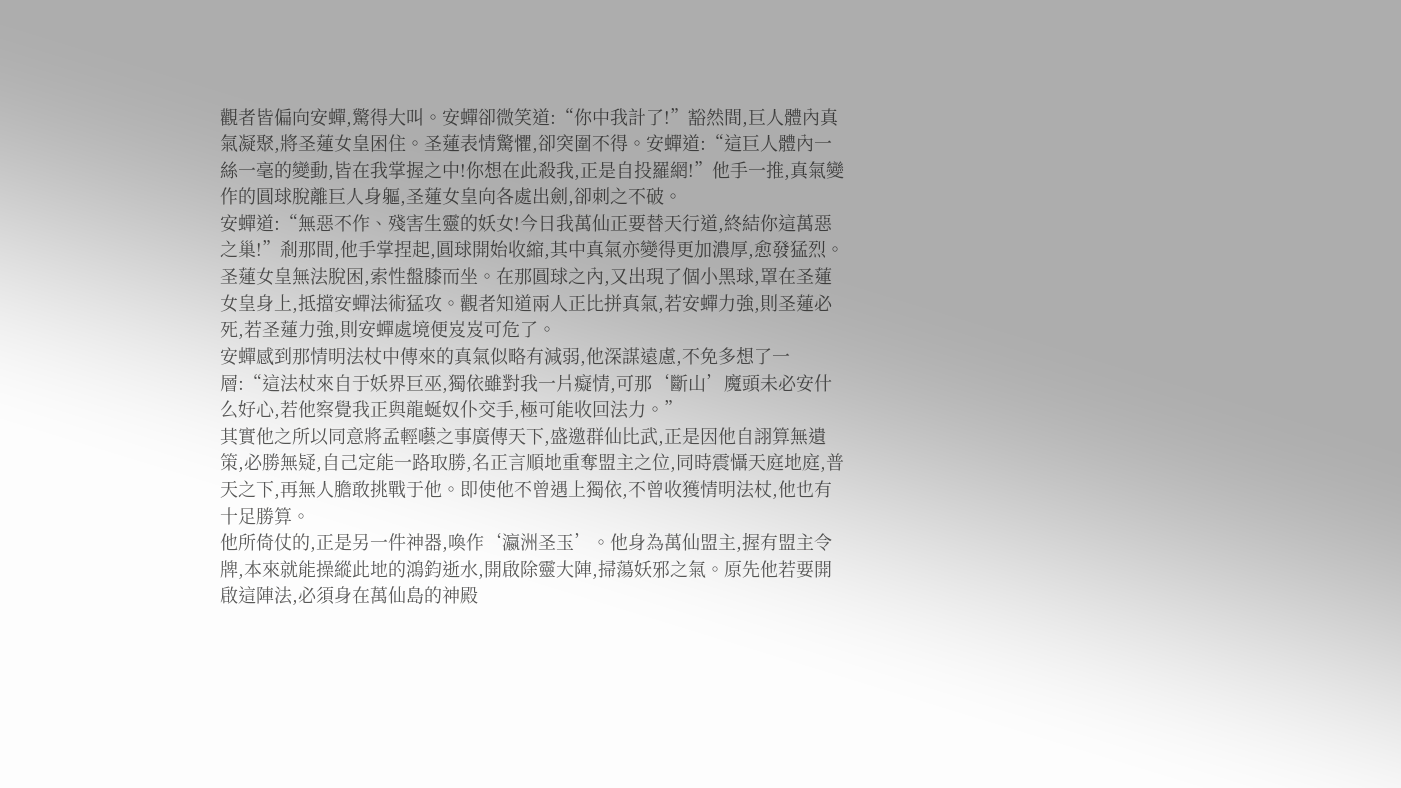觀者皆偏向安蟬,驚得大叫。安蟬卻微笑道:“你中我計了!”豁然間,巨人體內真氣凝聚,將圣蓮女皇困住。圣蓮表情驚懼,卻突圍不得。安蟬道:“這巨人體內一絲一毫的變動,皆在我掌握之中!你想在此殺我,正是自投羅網!”他手一推,真氣變作的圓球脫離巨人身軀,圣蓮女皇向各處出劍,卻刺之不破。
安蟬道:“無惡不作、殘害生靈的妖女!今日我萬仙正要替天行道,終結你這萬惡之巢!”剎那間,他手掌捏起,圓球開始收縮,其中真氣亦變得更加濃厚,愈發猛烈。圣蓮女皇無法脫困,索性盤膝而坐。在那圓球之內,又出現了個小黑球,罩在圣蓮女皇身上,抵擋安蟬法術猛攻。觀者知道兩人正比拼真氣,若安蟬力強,則圣蓮必死,若圣蓮力強,則安蟬處境便岌岌可危了。
安蟬感到那情明法杖中傳來的真氣似略有減弱,他深謀遠慮,不免多想了一層:“這法杖來自于妖界巨巫,獨依雖對我一片癡情,可那‘斷山’魔頭未必安什么好心,若他察覺我正與龍蜒奴仆交手,極可能收回法力。”
其實他之所以同意將孟輕囈之事廣傳天下,盛邀群仙比武,正是因他自詡算無遺策,必勝無疑,自己定能一路取勝,名正言順地重奪盟主之位,同時震懾天庭地庭,普天之下,再無人膽敢挑戰于他。即使他不曾遇上獨依,不曾收獲情明法杖,他也有十足勝算。
他所倚仗的,正是另一件神器,喚作‘瀛洲圣玉’。他身為萬仙盟主,握有盟主令牌,本來就能操縱此地的鴻鈞逝水,開啟除靈大陣,掃蕩妖邪之氣。原先他若要開啟這陣法,必須身在萬仙島的神殿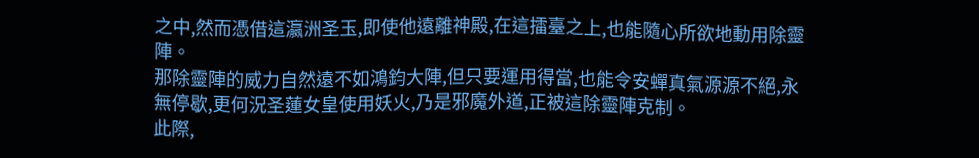之中,然而憑借這瀛洲圣玉,即使他遠離神殿,在這擂臺之上,也能隨心所欲地動用除靈陣。
那除靈陣的威力自然遠不如鴻鈞大陣,但只要運用得當,也能令安蟬真氣源源不絕,永無停歇,更何況圣蓮女皇使用妖火,乃是邪魔外道,正被這除靈陣克制。
此際,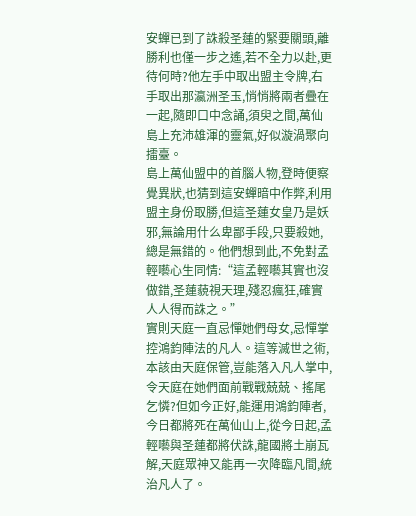安蟬已到了誅殺圣蓮的緊要關頭,離勝利也僅一步之遙,若不全力以赴,更待何時?他左手中取出盟主令牌,右手取出那瀛洲圣玉,悄悄將兩者疊在一起,隨即口中念誦,須臾之間,萬仙島上充沛雄渾的靈氣,好似漩渦聚向擂臺。
島上萬仙盟中的首腦人物,登時便察覺異狀,也猜到這安蟬暗中作弊,利用盟主身份取勝,但這圣蓮女皇乃是妖邪,無論用什么卑鄙手段,只要殺她,總是無錯的。他們想到此,不免對孟輕囈心生同情:“這孟輕囈其實也沒做錯,圣蓮藐視天理,殘忍瘋狂,確實人人得而誅之。”
實則天庭一直忌憚她們母女,忌憚掌控鴻鈞陣法的凡人。這等滅世之術,本該由天庭保管,豈能落入凡人掌中,令天庭在她們面前戰戰兢兢、搖尾乞憐?但如今正好,能運用鴻鈞陣者,今日都將死在萬仙山上,從今日起,孟輕囈與圣蓮都將伏誅,龍國將土崩瓦解,天庭眾神又能再一次降臨凡間,統治凡人了。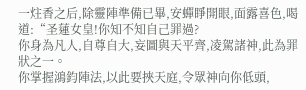一炷香之后,除靈陣準備已畢,安蟬睜開眼,面露喜色,喝道:“圣蓮女皇!你知不知自己罪過?
你身為凡人,自尊自大,妄圖與天平齊,凌駕諸神,此為罪狀之一。
你掌握鴻鈞陣法,以此要挾天庭,令眾神向你低頭,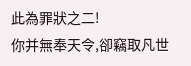此為罪狀之二!
你并無奉天令,卻竊取凡世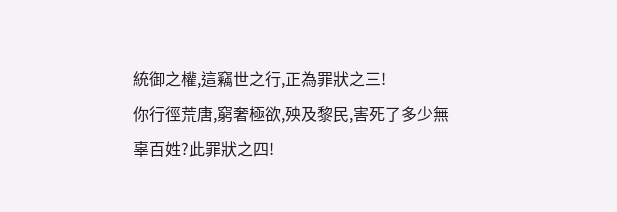統御之權,這竊世之行,正為罪狀之三!
你行徑荒唐,窮奢極欲,殃及黎民,害死了多少無辜百姓?此罪狀之四!